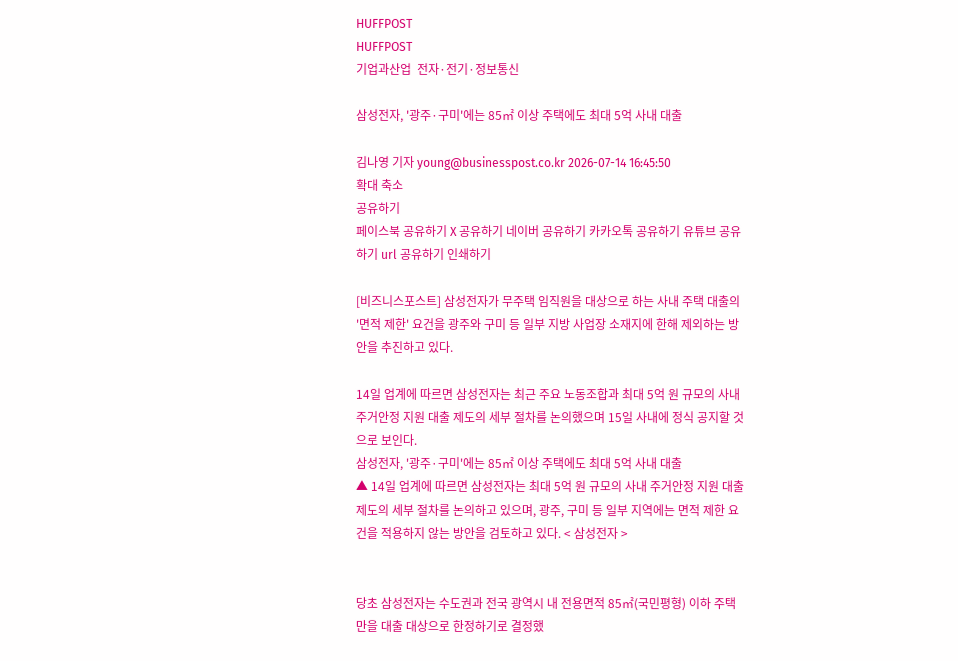HUFFPOST
HUFFPOST
기업과산업  전자·전기·정보통신

삼성전자, '광주·구미'에는 85㎡ 이상 주택에도 최대 5억 사내 대출

김나영 기자 young@businesspost.co.kr 2026-07-14 16:45:50
확대 축소
공유하기
페이스북 공유하기 X 공유하기 네이버 공유하기 카카오톡 공유하기 유튜브 공유하기 url 공유하기 인쇄하기

[비즈니스포스트] 삼성전자가 무주택 임직원을 대상으로 하는 사내 주택 대출의 '면적 제한' 요건을 광주와 구미 등 일부 지방 사업장 소재지에 한해 제외하는 방안을 추진하고 있다.

14일 업계에 따르면 삼성전자는 최근 주요 노동조합과 최대 5억 원 규모의 사내 주거안정 지원 대출 제도의 세부 절차를 논의했으며 15일 사내에 정식 공지할 것으로 보인다.
삼성전자, '광주·구미'에는 85㎡ 이상 주택에도 최대 5억 사내 대출
▲ 14일 업계에 따르면 삼성전자는 최대 5억 원 규모의 사내 주거안정 지원 대출 제도의 세부 절차를 논의하고 있으며, 광주, 구미 등 일부 지역에는 면적 제한 요건을 적용하지 않는 방안을 검토하고 있다. < 삼성전자 >


당초 삼성전자는 수도권과 전국 광역시 내 전용면적 85㎡(국민평형) 이하 주택만을 대출 대상으로 한정하기로 결정했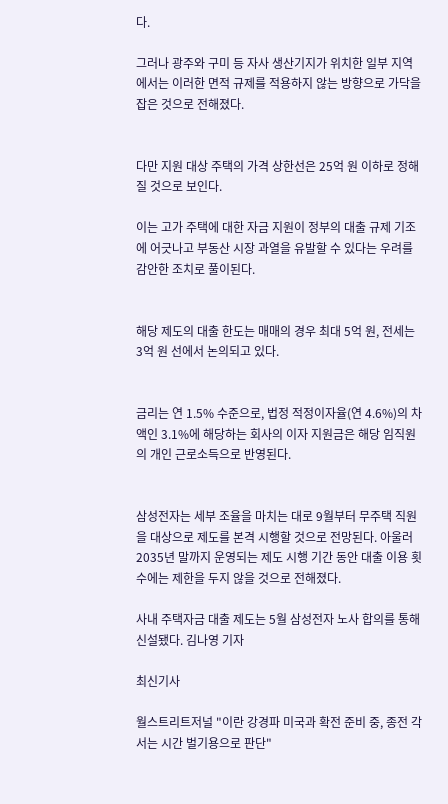다.

그러나 광주와 구미 등 자사 생산기지가 위치한 일부 지역에서는 이러한 면적 규제를 적용하지 않는 방향으로 가닥을 잡은 것으로 전해졌다.


다만 지원 대상 주택의 가격 상한선은 25억 원 이하로 정해질 것으로 보인다.

이는 고가 주택에 대한 자금 지원이 정부의 대출 규제 기조에 어긋나고 부동산 시장 과열을 유발할 수 있다는 우려를 감안한 조치로 풀이된다.


해당 제도의 대출 한도는 매매의 경우 최대 5억 원, 전세는 3억 원 선에서 논의되고 있다.


금리는 연 1.5% 수준으로, 법정 적정이자율(연 4.6%)의 차액인 3.1%에 해당하는 회사의 이자 지원금은 해당 임직원의 개인 근로소득으로 반영된다.


삼성전자는 세부 조율을 마치는 대로 9월부터 무주택 직원을 대상으로 제도를 본격 시행할 것으로 전망된다. 아울러 2035년 말까지 운영되는 제도 시행 기간 동안 대출 이용 횟수에는 제한을 두지 않을 것으로 전해졌다.

사내 주택자금 대출 제도는 5월 삼성전자 노사 합의를 통해 신설됐다. 김나영 기자

최신기사

월스트리트저널 "이란 강경파 미국과 확전 준비 중, 종전 각서는 시간 벌기용으로 판단"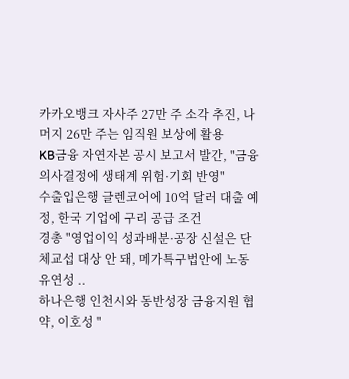카카오뱅크 자사주 27만 주 소각 추진, 나머지 26만 주는 임직원 보상에 활용
KB금융 자연자본 공시 보고서 발간, "금융 의사결정에 생태계 위험·기회 반영"
수출입은행 글렌코어에 10억 달러 대출 예정, 한국 기업에 구리 공급 조건
경총 "영업이익 성과배분·공장 신설은 단체교섭 대상 안 돼, 메가특구법안에 노동유연성 ..
하나은행 인천시와 동반성장 금융지원 협약, 이호성 "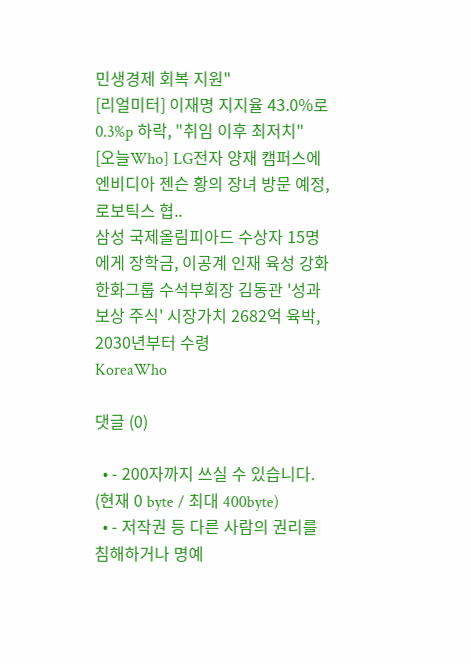민생경제 회복 지원"
[리얼미터] 이재명 지지율 43.0%로 0.3%p 하락, "취임 이후 최저치"
[오늘Who] LG전자 양재 캠퍼스에 엔비디아 젠슨 황의 장녀 방문 예정, 로보틱스 협..
삼성 국제올림피아드 수상자 15명에게 장학금, 이공계 인재 육성 강화
한화그룹 수석부회장 김동관 '성과보상 주식' 시장가치 2682억 육박, 2030년부터 수령
KoreaWho

댓글 (0)

  • - 200자까지 쓰실 수 있습니다. (현재 0 byte / 최대 400byte)
  • - 저작권 등 다른 사람의 권리를 침해하거나 명예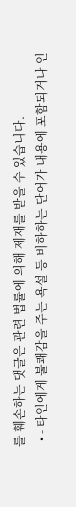를 훼손하는 댓글은 관련 법률에 의해 제재를 받을 수 있습니다.
  • - 타인에게 불쾌감을 주는 욕설 등 비하하는 단어가 내용에 포함되거나 인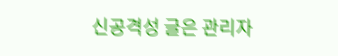신공격성 글은 관리자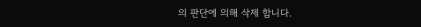의 판단에 의해 삭제 합니다.